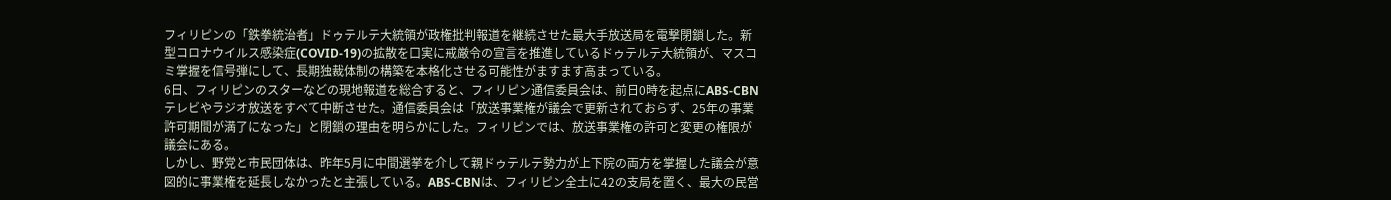フィリピンの「鉄拳統治者」ドゥテルテ大統領が政権批判報道を継続させた最大手放送局を電撃閉鎖した。新型コロナウイルス感染症(COVID-19)の拡散を口実に戒厳令の宣言を推進しているドゥテルテ大統領が、マスコミ掌握を信号弾にして、長期独裁体制の構築を本格化させる可能性がますます高まっている。
6日、フィリピンのスターなどの現地報道を総合すると、フィリピン通信委員会は、前日0時を起点にABS-CBNテレビやラジオ放送をすべて中断させた。通信委員会は「放送事業権が議会で更新されておらず、25年の事業許可期間が満了になった」と閉鎖の理由を明らかにした。フィリピンでは、放送事業権の許可と変更の権限が議会にある。
しかし、野党と市民団体は、昨年5月に中間選挙を介して親ドゥテルテ勢力が上下院の両方を掌握した議会が意図的に事業権を延長しなかったと主張している。ABS-CBNは、フィリピン全土に42の支局を置く、最大の民営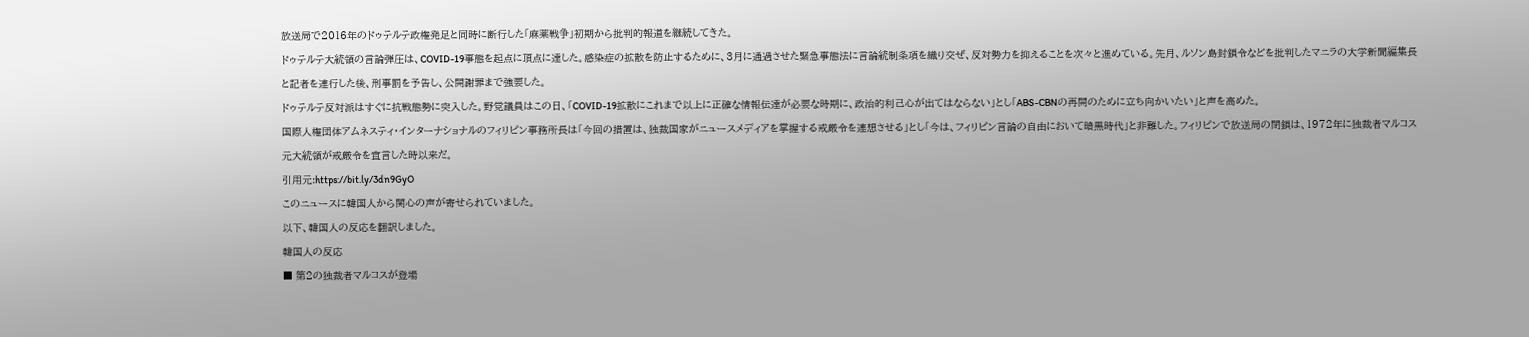放送局で2016年のドゥテルテ政権発足と同時に断行した「麻薬戦争」初期から批判的報道を継続してきた。
ドゥテルテ大統領の言論弾圧は、COVID-19事態を起点に頂点に達した。感染症の拡散を防止するために、3月に通過させた緊急事態法に言論統制条項を織り交ぜ、反対勢力を抑えることを次々と進めている。先月、ルソン島封鎖令などを批判したマニラの大学新聞編集長と記者を連行した後、刑事罰を予告し、公開謝罪まで強要した。
ドゥテルテ反対派はすぐに抗戦態勢に突入した。野党議員はこの日、「COVID-19拡散にこれまで以上に正確な情報伝達が必要な時期に、政治的利己心が出てはならない」とし「ABS-CBNの再開のために立ち向かいたい」と声を高めた。
国際人権団体アムネスティ・インターナショナルのフィリピン事務所長は「今回の措置は、独裁国家がニュースメディアを掌握する戒厳令を連想させる」とし「今は、フィリピン言論の自由において暗黒時代」と非難した。フィリピンで放送局の閉鎖は、1972年に独裁者マルコス元大統領が戒厳令を宣言した時以来だ。
引用元:https://bit.ly/3dn9GyO
このニュースに韓国人から関心の声が寄せられていました。
以下、韓国人の反応を翻訳しました。
韓国人の反応
■ 第2の独裁者マルコスが登場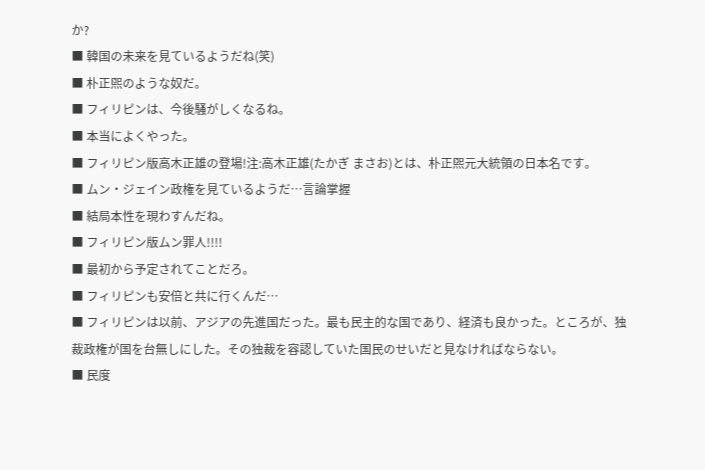か?
■ 韓国の未来を見ているようだね(笑)
■ 朴正煕のような奴だ。
■ フィリピンは、今後騒がしくなるね。
■ 本当によくやった。
■ フィリピン版高木正雄の登場!注:高木正雄(たかぎ まさお)とは、朴正煕元大統領の日本名です。
■ ムン・ジェイン政権を見ているようだ…言論掌握
■ 結局本性を現わすんだね。
■ フィリピン版ムン罪人!!!!
■ 最初から予定されてことだろ。
■ フィリピンも安倍と共に行くんだ…
■ フィリピンは以前、アジアの先進国だった。最も民主的な国であり、経済も良かった。ところが、独裁政権が国を台無しにした。その独裁を容認していた国民のせいだと見なければならない。
■ 民度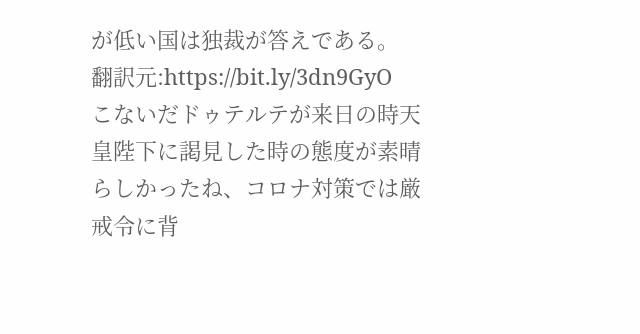が低い国は独裁が答えである。
翻訳元:https://bit.ly/3dn9GyO
こないだドゥテルテが来日の時天皇陛下に謁見した時の態度が素晴らしかったね、コロナ対策では厳戒令に背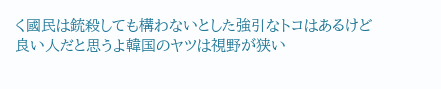く國民は銃殺しても構わないとした強引なトコはあるけど良い人だと思うよ韓国のヤツは視野が狭い